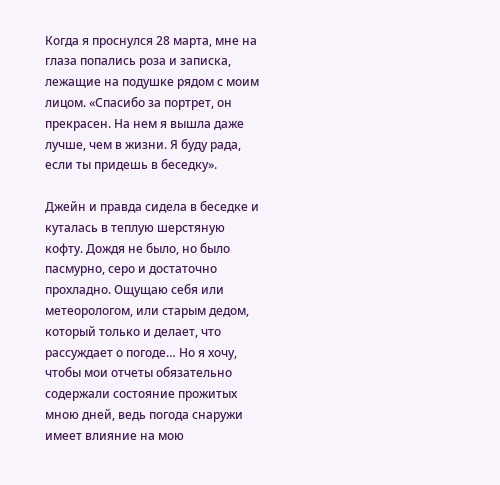Когда я проснулся 28 марта, мне на глаза попались роза и записка, лежащие на подушке рядом с моим лицом. «Спасибо за портрет, он прекрасен. На нем я вышла даже лучше, чем в жизни. Я буду рада, если ты придешь в беседку».

Джейн и правда сидела в беседке и куталась в теплую шерстяную кофту. Дождя не было, но было пасмурно, серо и достаточно прохладно. Ощущаю себя или метеорологом, или старым дедом, который только и делает, что рассуждает о погоде… Но я хочу, чтобы мои отчеты обязательно содержали состояние прожитых мною дней, ведь погода снаружи имеет влияние на мою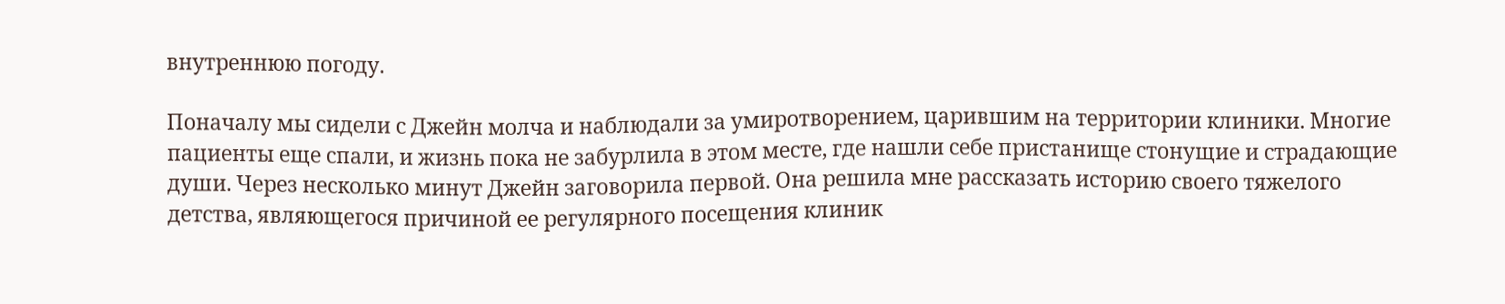внутреннюю погоду.

Поначалу мы сидели с Джейн молча и наблюдали за умиротворением, царившим на территории клиники. Многие пациенты еще спали, и жизнь пока не забурлила в этом месте, где нашли себе пристанище стонущие и страдающие души. Через несколько минут Джейн заговорила первой. Она решила мне рассказать историю своего тяжелого детства, являющегося причиной ее регулярного посещения клиник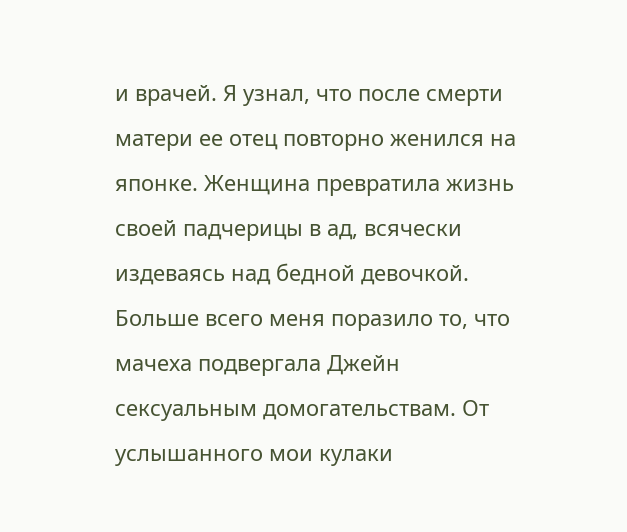и врачей. Я узнал, что после смерти матери ее отец повторно женился на японке. Женщина превратила жизнь своей падчерицы в ад, всячески издеваясь над бедной девочкой. Больше всего меня поразило то, что мачеха подвергала Джейн сексуальным домогательствам. От услышанного мои кулаки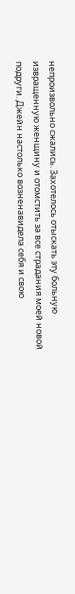непроизвольно сжались. Захотелось отыскать эту больную извращенную женщину и отомстить за все страдания моей новой подруги. Джейн настолько возненавидела себя и свою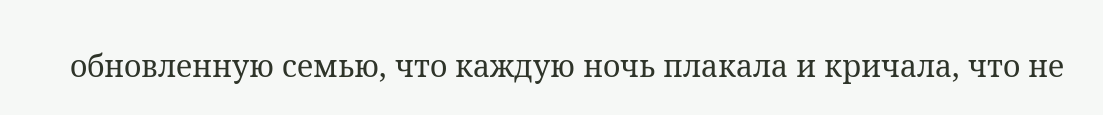обновленную семью, что каждую ночь плакала и кричала, что не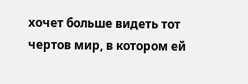хочет больше видеть тот чертов мир, в котором ей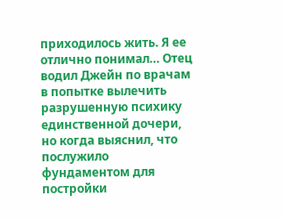приходилось жить. Я ее отлично понимал… Отец водил Джейн по врачам в попытке вылечить разрушенную психику единственной дочери, но когда выяснил, что послужило фундаментом для постройки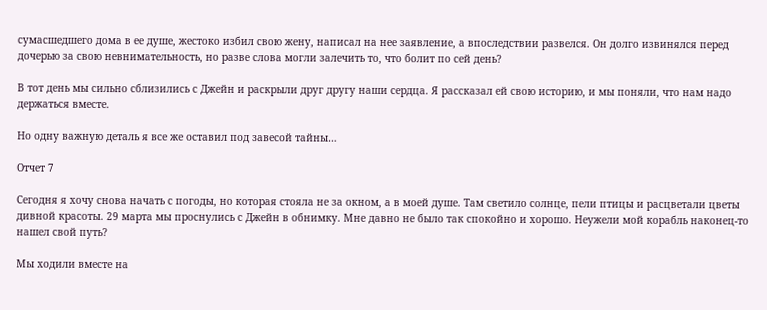сумасшедшего дома в ее душе, жестоко избил свою жену, написал на нее заявление, а впоследствии развелся. Он долго извинялся перед дочерью за свою невнимательность, но разве слова могли залечить то, что болит по сей день?

В тот день мы сильно сблизились с Джейн и раскрыли друг другу наши сердца. Я рассказал ей свою историю, и мы поняли, что нам надо держаться вместе.

Но одну важную деталь я все же оставил под завесой тайны…

Отчет 7

Сегодня я хочу снова начать с погоды, но которая стояла не за окном, а в моей душе. Там светило солнце, пели птицы и расцветали цветы дивной красоты. 29 марта мы проснулись с Джейн в обнимку. Мне давно не было так спокойно и хорошо. Неужели мой корабль наконец-то нашел свой путь?

Мы ходили вместе на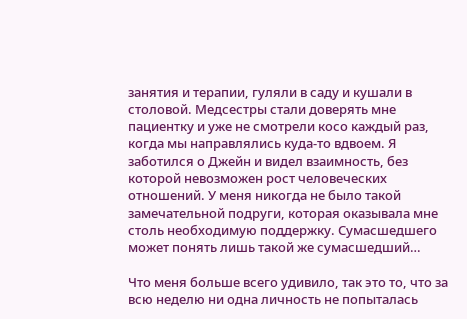занятия и терапии, гуляли в саду и кушали в столовой. Медсестры стали доверять мне пациентку и уже не смотрели косо каждый раз, когда мы направлялись куда-то вдвоем. Я заботился о Джейн и видел взаимность, без которой невозможен рост человеческих отношений. У меня никогда не было такой замечательной подруги, которая оказывала мне столь необходимую поддержку. Сумасшедшего может понять лишь такой же сумасшедший…

Что меня больше всего удивило, так это то, что за всю неделю ни одна личность не попыталась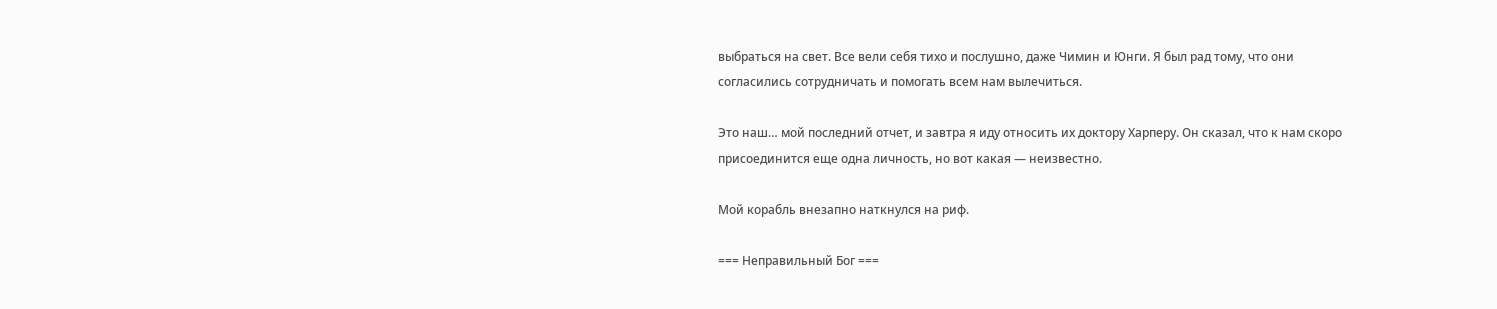выбраться на свет. Все вели себя тихо и послушно, даже Чимин и Юнги. Я был рад тому, что они согласились сотрудничать и помогать всем нам вылечиться.

Это наш… мой последний отчет, и завтра я иду относить их доктору Харперу. Он сказал, что к нам скоро присоединится еще одна личность, но вот какая — неизвестно.

Мой корабль внезапно наткнулся на риф.

=== Неправильный Бог ===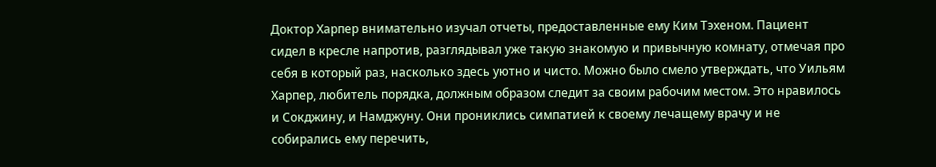Доктор Харпер внимательно изучал отчеты, предоставленные ему Ким Тэхеном. Пациент сидел в кресле напротив, разглядывал уже такую знакомую и привычную комнату, отмечая про себя в который раз, насколько здесь уютно и чисто. Можно было смело утверждать, что Уильям Харпер, любитель порядка, должным образом следит за своим рабочим местом. Это нравилось и Сокджину, и Намджуну. Они прониклись симпатией к своему лечащему врачу и не собирались ему перечить,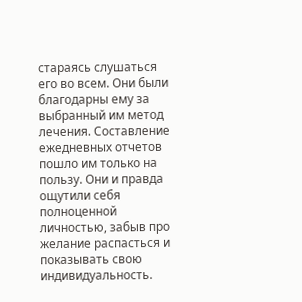стараясь слушаться его во всем. Они были благодарны ему за выбранный им метод лечения. Составление ежедневных отчетов пошло им только на пользу. Они и правда ощутили себя полноценной личностью, забыв про желание распасться и показывать свою индивидуальность.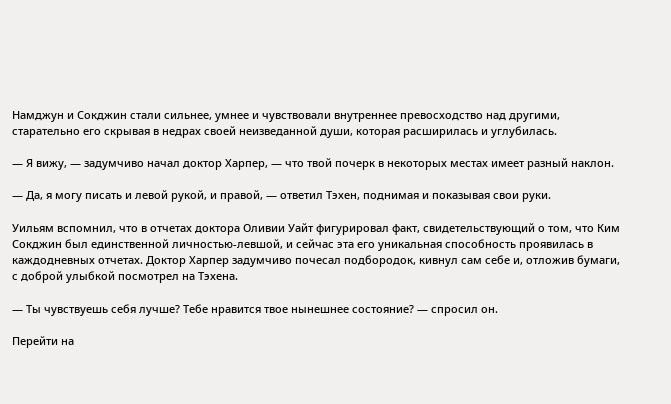Намджун и Сокджин стали сильнее, умнее и чувствовали внутреннее превосходство над другими, старательно его скрывая в недрах своей неизведанной души, которая расширилась и углубилась.

— Я вижу, — задумчиво начал доктор Харпер, — что твой почерк в некоторых местах имеет разный наклон.

— Да, я могу писать и левой рукой, и правой, — ответил Тэхен, поднимая и показывая свои руки.

Уильям вспомнил, что в отчетах доктора Оливии Уайт фигурировал факт, свидетельствующий о том, что Ким Сокджин был единственной личностью-левшой, и сейчас эта его уникальная способность проявилась в каждодневных отчетах. Доктор Харпер задумчиво почесал подбородок, кивнул сам себе и, отложив бумаги, с доброй улыбкой посмотрел на Тэхена.

— Ты чувствуешь себя лучше? Тебе нравится твое нынешнее состояние? — спросил он.

Перейти на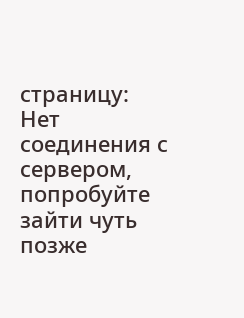страницу:
Нет соединения с сервером, попробуйте зайти чуть позже